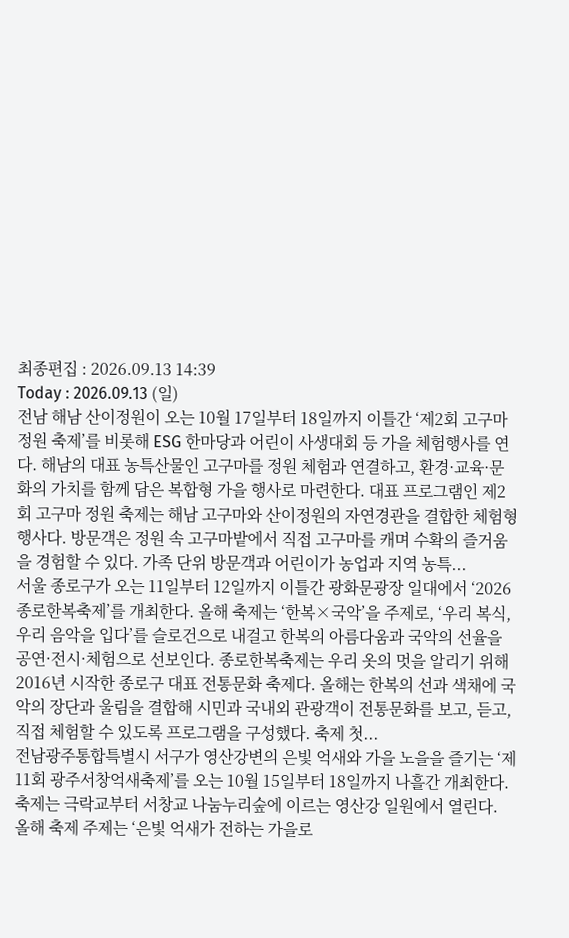최종편집 : 2026.09.13 14:39
Today : 2026.09.13 (일)
전남 해남 산이정원이 오는 10월 17일부터 18일까지 이틀간 ‘제2회 고구마 정원 축제’를 비롯해 ESG 한마당과 어린이 사생대회 등 가을 체험행사를 연다. 해남의 대표 농특산물인 고구마를 정원 체험과 연결하고, 환경·교육·문화의 가치를 함께 담은 복합형 가을 행사로 마련한다. 대표 프로그램인 제2회 고구마 정원 축제는 해남 고구마와 산이정원의 자연경관을 결합한 체험형 행사다. 방문객은 정원 속 고구마밭에서 직접 고구마를 캐며 수확의 즐거움을 경험할 수 있다. 가족 단위 방문객과 어린이가 농업과 지역 농특...
서울 종로구가 오는 11일부터 12일까지 이틀간 광화문광장 일대에서 ‘2026 종로한복축제’를 개최한다. 올해 축제는 ‘한복×국악’을 주제로, ‘우리 복식, 우리 음악을 입다’를 슬로건으로 내걸고 한복의 아름다움과 국악의 선율을 공연·전시·체험으로 선보인다. 종로한복축제는 우리 옷의 멋을 알리기 위해 2016년 시작한 종로구 대표 전통문화 축제다. 올해는 한복의 선과 색채에 국악의 장단과 울림을 결합해 시민과 국내외 관광객이 전통문화를 보고, 듣고, 직접 체험할 수 있도록 프로그램을 구성했다. 축제 첫...
전남광주통합특별시 서구가 영산강변의 은빛 억새와 가을 노을을 즐기는 ‘제11회 광주서창억새축제’를 오는 10월 15일부터 18일까지 나흘간 개최한다. 축제는 극락교부터 서창교 나눔누리숲에 이르는 영산강 일원에서 열린다. 올해 축제 주제는 ‘은빛 억새가 전하는 가을로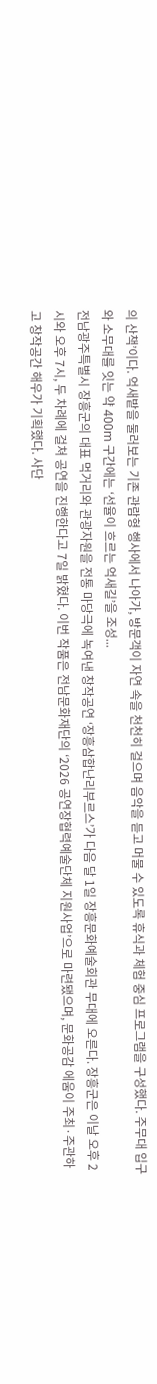의 산책’이다. 억새밭을 둘러보는 기존 관람형 행사에서 나아가, 방문객이 자연 속을 천천히 걸으며 음악을 듣고 머물 수 있도록 휴식과 체험 중심 프로그램을 구성했다. 주무대 입구와 소무대를 잇는 약 400m 구간에는 ‘선율이 흐르는 억새길’을 조성...
전남광주특별시 장흥군의 대표 먹거리와 관광자원을 전통 마당극에 녹여낸 창작공연 ‘장흥삼합난리부르스’가 다음 달 1일 장흥문화예술회관 무대에 오른다. 장흥군은 이날 오후 2시와 오후 7시, 두 차례에 걸쳐 공연을 진행한다고 7일 밝혔다. 이번 작품은 전남문화재단의 ‘2026 공연장협력예술단체 지원사업’으로 마련됐으며, 문화공감 에움이 주최·주관하고 창작공간 해우가 기획했다. 사단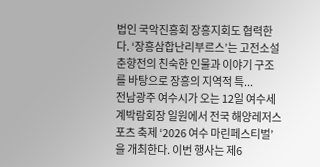법인 국악진흥회 장흥지회도 협력한다. ‘장흥삼합난리부르스’는 고전소설 춘향전의 친숙한 인물과 이야기 구조를 바탕으로 장흥의 지역적 특...
전남광주 여수시가 오는 12일 여수세계박람회장 일원에서 전국 해양레저스포츠 축제 ‘2026 여수 마린페스티벌’을 개최한다. 이번 행사는 제6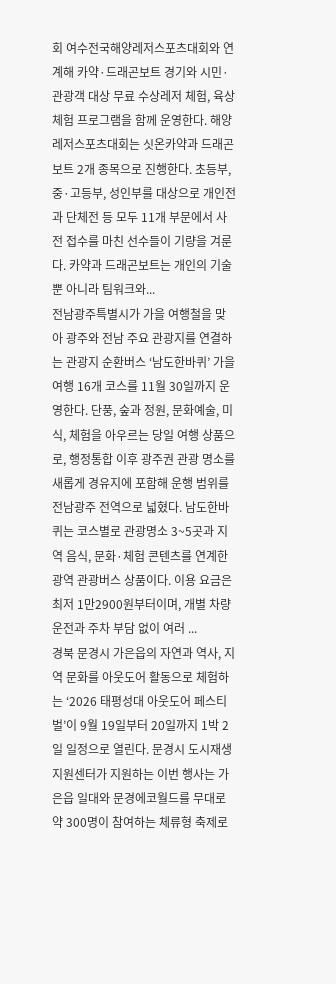회 여수전국해양레저스포츠대회와 연계해 카약·드래곤보트 경기와 시민·관광객 대상 무료 수상레저 체험, 육상 체험 프로그램을 함께 운영한다. 해양레저스포츠대회는 싯온카약과 드래곤보트 2개 종목으로 진행한다. 초등부, 중·고등부, 성인부를 대상으로 개인전과 단체전 등 모두 11개 부문에서 사전 접수를 마친 선수들이 기량을 겨룬다. 카약과 드래곤보트는 개인의 기술뿐 아니라 팀워크와...
전남광주특별시가 가을 여행철을 맞아 광주와 전남 주요 관광지를 연결하는 관광지 순환버스 ‘남도한바퀴’ 가을여행 16개 코스를 11월 30일까지 운영한다. 단풍, 숲과 정원, 문화예술, 미식, 체험을 아우르는 당일 여행 상품으로, 행정통합 이후 광주권 관광 명소를 새롭게 경유지에 포함해 운행 범위를 전남광주 전역으로 넓혔다. 남도한바퀴는 코스별로 관광명소 3~5곳과 지역 음식, 문화·체험 콘텐츠를 연계한 광역 관광버스 상품이다. 이용 요금은 최저 1만2900원부터이며, 개별 차량 운전과 주차 부담 없이 여러 ...
경북 문경시 가은읍의 자연과 역사, 지역 문화를 아웃도어 활동으로 체험하는 ‘2026 태평성대 아웃도어 페스티벌’이 9월 19일부터 20일까지 1박 2일 일정으로 열린다. 문경시 도시재생지원센터가 지원하는 이번 행사는 가은읍 일대와 문경에코월드를 무대로 약 300명이 참여하는 체류형 축제로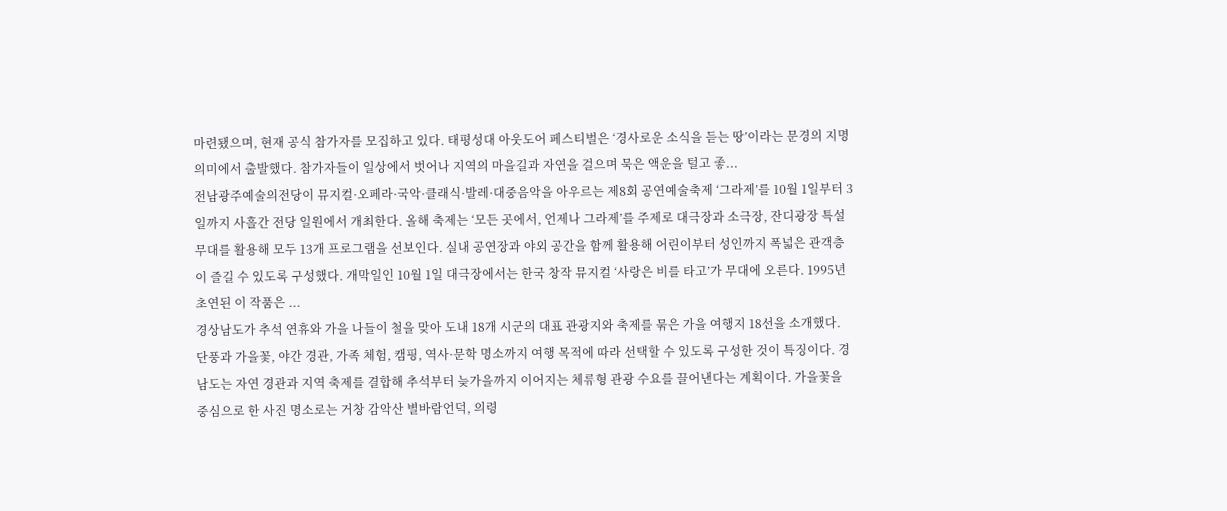마련됐으며, 현재 공식 참가자를 모집하고 있다. 태평성대 아웃도어 페스티벌은 ‘경사로운 소식을 듣는 땅’이라는 문경의 지명 의미에서 출발했다. 참가자들이 일상에서 벗어나 지역의 마을길과 자연을 걸으며 묵은 액운을 털고 좋...
전남광주예술의전당이 뮤지컬·오페라·국악·클래식·발레·대중음악을 아우르는 제8회 공연예술축제 ‘그라제’를 10월 1일부터 3일까지 사흘간 전당 일원에서 개최한다. 올해 축제는 ‘모든 곳에서, 언제나 그라제’를 주제로 대극장과 소극장, 잔디광장 특설무대를 활용해 모두 13개 프로그램을 선보인다. 실내 공연장과 야외 공간을 함께 활용해 어린이부터 성인까지 폭넓은 관객층이 즐길 수 있도록 구성했다. 개막일인 10월 1일 대극장에서는 한국 창작 뮤지컬 ‘사랑은 비를 타고’가 무대에 오른다. 1995년 초연된 이 작품은 ...
경상남도가 추석 연휴와 가을 나들이 철을 맞아 도내 18개 시군의 대표 관광지와 축제를 묶은 가을 여행지 18선을 소개했다. 단풍과 가을꽃, 야간 경관, 가족 체험, 캠핑, 역사·문학 명소까지 여행 목적에 따라 선택할 수 있도록 구성한 것이 특징이다. 경남도는 자연 경관과 지역 축제를 결합해 추석부터 늦가을까지 이어지는 체류형 관광 수요를 끌어낸다는 계획이다. 가을꽃을 중심으로 한 사진 명소로는 거창 감악산 별바람언덕, 의령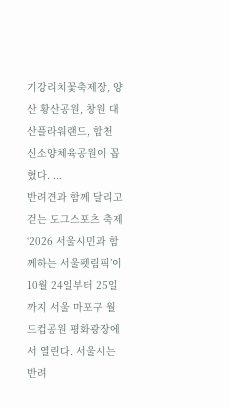기강리치꽃축제장, 양산 황산공원, 창원 대산플라워랜드, 합천 신소양체육공원이 꼽혔다. ...
반려견과 함께 달리고 걷는 도그스포츠 축제 ‘2026 서울시민과 함께하는 서울펫림픽’이 10월 24일부터 25일까지 서울 마포구 월드컵공원 평화광장에서 열린다. 서울시는 반려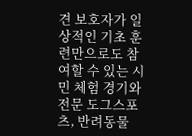견 보호자가 일상적인 기초 훈련만으로도 참여할 수 있는 시민 체험 경기와 전문 도그스포츠, 반려동물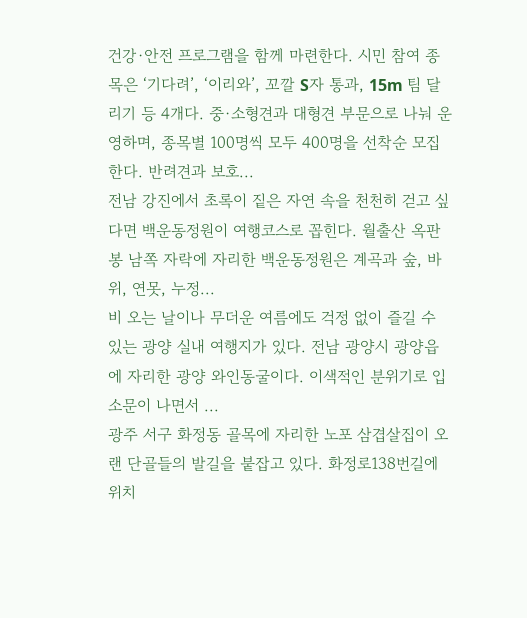건강·안전 프로그램을 함께 마련한다. 시민 참여 종목은 ‘기다려’, ‘이리와’, 꼬깔 S자 통과, 15m 팀 달리기 등 4개다. 중·소형견과 대형견 부문으로 나눠 운영하며, 종목별 100명씩 모두 400명을 선착순 모집한다. 반려견과 보호...
전남 강진에서 초록이 짙은 자연 속을 천천히 걷고 싶다면 백운동정원이 여행코스로 꼽힌다. 월출산 옥판봉 남쪽 자락에 자리한 백운동정원은 계곡과 숲, 바위, 연못, 누정...
비 오는 날이나 무더운 여름에도 걱정 없이 즐길 수 있는 광양 실내 여행지가 있다. 전남 광양시 광양읍에 자리한 광양 와인동굴이다. 이색적인 분위기로 입소문이 나면서 ...
광주 서구 화정동 골목에 자리한 노포 삼겹살집이 오랜 단골들의 발길을 붙잡고 있다. 화정로138번길에 위치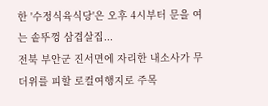한 '수정식육식당'은 오후 4시부터 문을 여는 솥뚜껑 삼겹살집...
전북 부안군 진서면에 자리한 내소사가 무더위를 피할 로컬여행지로 주목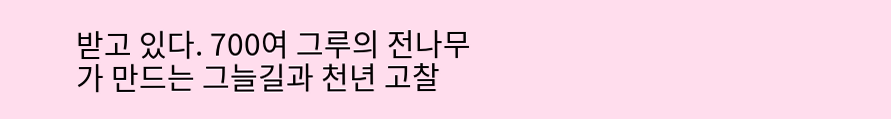받고 있다. 700여 그루의 전나무가 만드는 그늘길과 천년 고찰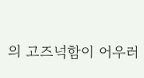의 고즈넉함이 어우러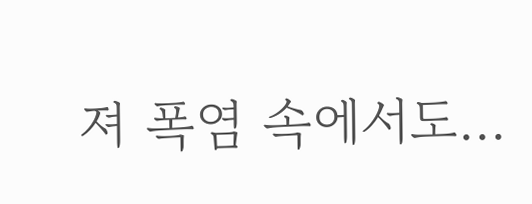져 폭염 속에서도...